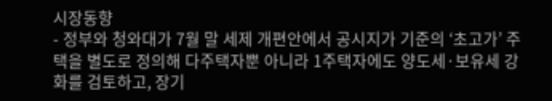시장동향
- 정부와 청와대가 7월 말 세제 개편안에서 공시지가 기준의 ‘초고가’ 주택을 별도로 정의해 다주택자뿐 아니라 1주택자에도 양도세·보유세 강화를 검토하고, 장기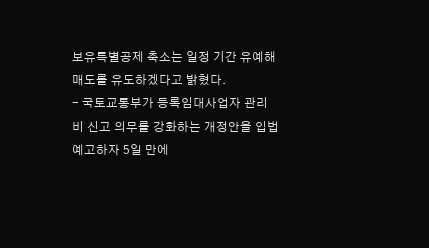보유특별공제 축소는 일정 기간 유예해 매도를 유도하겠다고 밝혔다.
- 국토교통부가 등록임대사업자 관리비 신고 의무를 강화하는 개정안을 입법예고하자 5일 만에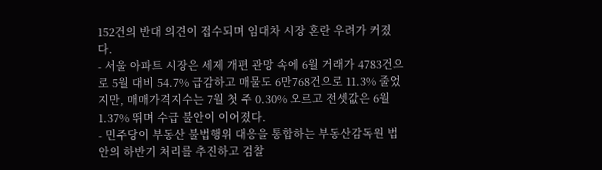152건의 반대 의견이 접수되며 임대차 시장 혼란 우려가 커졌다.
- 서울 아파트 시장은 세제 개편 관망 속에 6월 거래가 4783건으로 5월 대비 54.7% 급감하고 매물도 6만768건으로 11.3% 줄었지만, 매매가격지수는 7월 첫 주 0.30% 오르고 전셋값은 6월 1.37% 뛰며 수급 불안이 이어졌다.
- 민주당이 부동산 불법행위 대응을 통합하는 부동산감독원 법안의 하반기 처리를 추진하고 검찰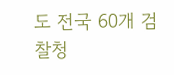도 전국 60개 검찰청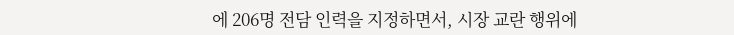에 206명 전담 인력을 지정하면서, 시장 교란 행위에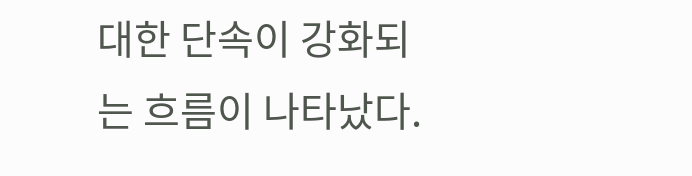대한 단속이 강화되는 흐름이 나타났다.